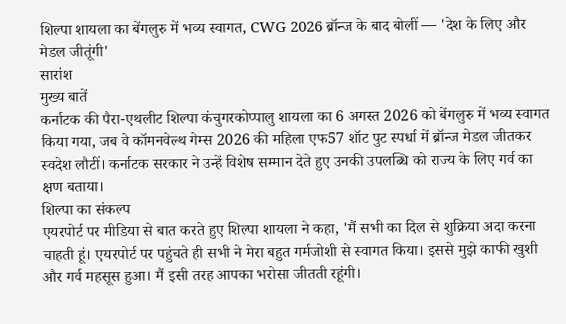शिल्पा शायला का बेंगलुरु में भव्य स्वागत, CWG 2026 ब्रॉन्ज के बाद बोलीं — 'देश के लिए और मेडल जीतूंगी'
सारांश
मुख्य बातें
कर्नाटक की पैरा-एथलीट शिल्पा कंचुगरकोप्पालु शायला का 6 अगस्त 2026 को बेंगलुरु में भव्य स्वागत किया गया, जब वे कॉमनवेल्थ गेम्स 2026 की महिला एफ57 शॉट पुट स्पर्धा में ब्रॉन्ज मेडल जीतकर स्वदेश लौटीं। कर्नाटक सरकार ने उन्हें विशेष सम्मान देते हुए उनकी उपलब्धि को राज्य के लिए गर्व का क्षण बताया।
शिल्पा का संकल्प
एयरपोर्ट पर मीडिया से बात करते हुए शिल्पा शायला ने कहा, 'मैं सभी का दिल से शुक्रिया अदा करना चाहती हूं। एयरपोर्ट पर पहुंचते ही सभी ने मेरा बहुत गर्मजोशी से स्वागत किया। इससे मुझे काफी खुशी और गर्व महसूस हुआ। मैं इसी तरह आपका भरोसा जीतती रहूंगी।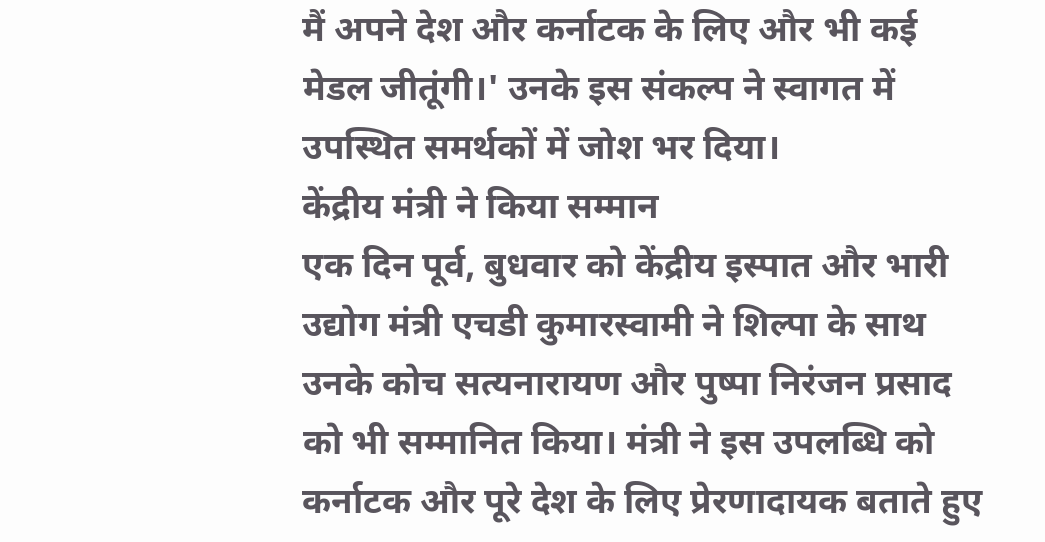मैं अपने देश और कर्नाटक के लिए और भी कई मेडल जीतूंगी।' उनके इस संकल्प ने स्वागत में उपस्थित समर्थकों में जोश भर दिया।
केंद्रीय मंत्री ने किया सम्मान
एक दिन पूर्व, बुधवार को केंद्रीय इस्पात और भारी उद्योग मंत्री एचडी कुमारस्वामी ने शिल्पा के साथ उनके कोच सत्यनारायण और पुष्पा निरंजन प्रसाद को भी सम्मानित किया। मंत्री ने इस उपलब्धि को कर्नाटक और पूरे देश के लिए प्रेरणादायक बताते हुए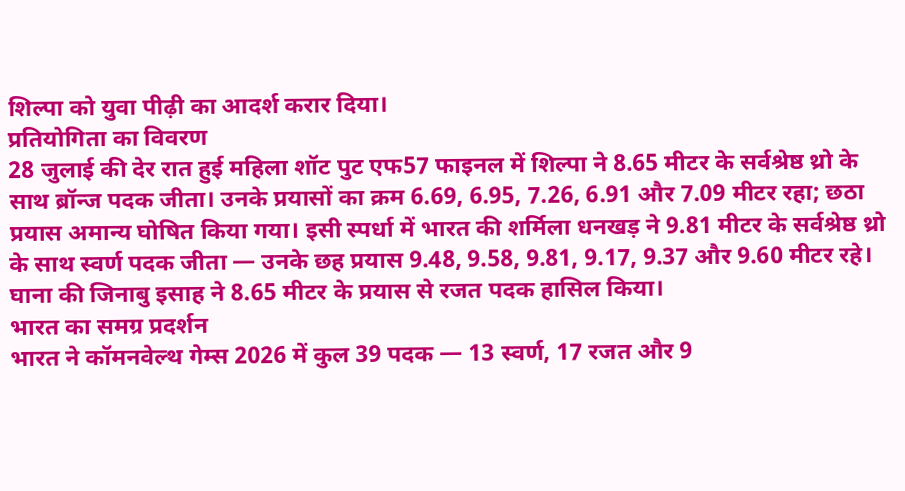शिल्पा को युवा पीढ़ी का आदर्श करार दिया।
प्रतियोगिता का विवरण
28 जुलाई की देर रात हुई महिला शॉट पुट एफ57 फाइनल में शिल्पा ने 8.65 मीटर के सर्वश्रेष्ठ थ्रो के साथ ब्रॉन्ज पदक जीता। उनके प्रयासों का क्रम 6.69, 6.95, 7.26, 6.91 और 7.09 मीटर रहा; छठा प्रयास अमान्य घोषित किया गया। इसी स्पर्धा में भारत की शर्मिला धनखड़ ने 9.81 मीटर के सर्वश्रेष्ठ थ्रो के साथ स्वर्ण पदक जीता — उनके छह प्रयास 9.48, 9.58, 9.81, 9.17, 9.37 और 9.60 मीटर रहे। घाना की जिनाबु इसाह ने 8.65 मीटर के प्रयास से रजत पदक हासिल किया।
भारत का समग्र प्रदर्शन
भारत ने कॉमनवेल्थ गेम्स 2026 में कुल 39 पदक — 13 स्वर्ण, 17 रजत और 9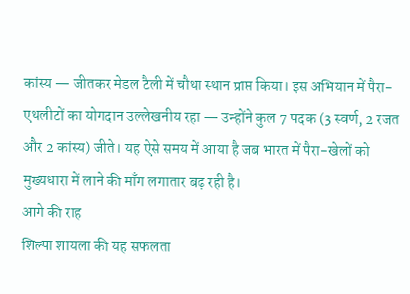कांस्य — जीतकर मेडल टैली में चौथा स्थान प्राप्त किया। इस अभियान में पैरा-एथलीटों का योगदान उल्लेखनीय रहा — उन्होंने कुल 7 पदक (3 स्वर्ण, 2 रजत और 2 कांस्य) जीते। यह ऐसे समय में आया है जब भारत में पैरा-खेलों को मुख्यधारा में लाने की माँग लगातार बढ़ रही है।
आगे की राह
शिल्पा शायला की यह सफलता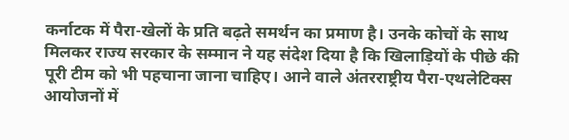कर्नाटक में पैरा-खेलों के प्रति बढ़ते समर्थन का प्रमाण है। उनके कोचों के साथ मिलकर राज्य सरकार के सम्मान ने यह संदेश दिया है कि खिलाड़ियों के पीछे की पूरी टीम को भी पहचाना जाना चाहिए। आने वाले अंतरराष्ट्रीय पैरा-एथलेटिक्स आयोजनों में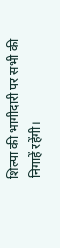शिल्पा की भागीदारी पर सभी की निगाहें रहेंगी।